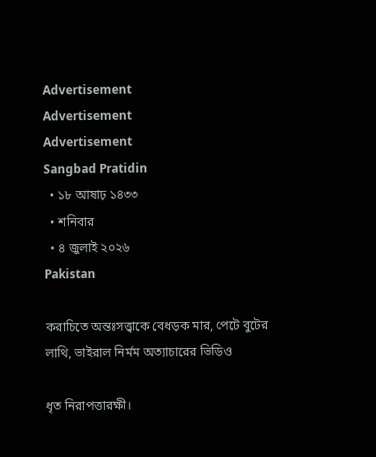Advertisement
Advertisement
Advertisement
Sangbad Pratidin
  • ১৮ আষাঢ় ১৪৩৩
  • শনিবার
  • ৪ জুলাই ২০২৬
Pakistan

করাচিতে অন্তঃসত্ত্বাকে বেধড়ক মার, পেটে বুটের লাথি, ভাইরাল নির্মম অত্যাচারের ভিডিও

ধৃত নিরাপত্তারক্ষী।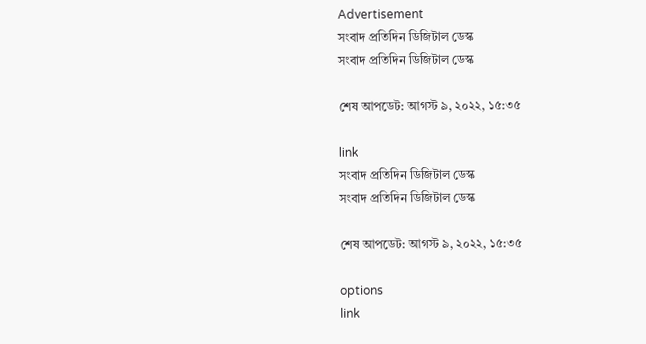Advertisement
সংবাদ প্রতিদিন ডিজিটাল ডেস্ক
সংবাদ প্রতিদিন ডিজিটাল ডেস্ক

শেষ আপডেট: আগস্ট ৯, ২০২২, ১৫:৩৫

link
সংবাদ প্রতিদিন ডিজিটাল ডেস্ক
সংবাদ প্রতিদিন ডিজিটাল ডেস্ক

শেষ আপডেট: আগস্ট ৯, ২০২২, ১৫:৩৫

options
link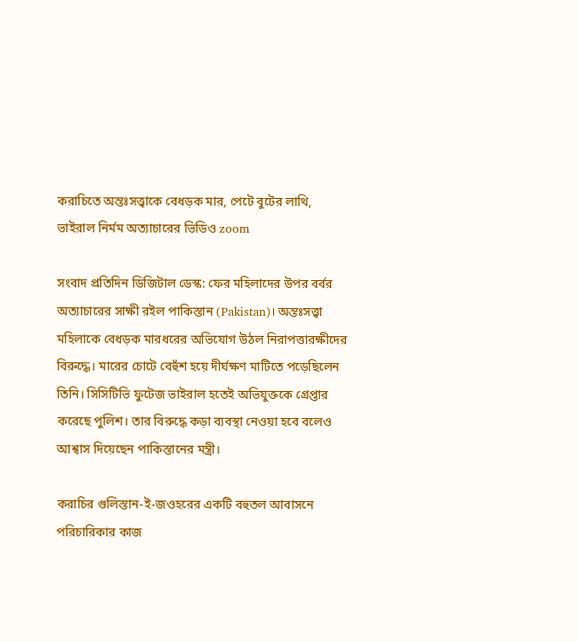করাচিতে অন্তঃসত্ত্বাকে বেধড়ক মার, পেটে বুটের লাথি, ভাইরাল নির্মম অত্যাচারের ভিডিও zoom

সংবাদ প্রতিদিন ডিজিটাল ডেস্ক: ফের মহিলাদের উপর বর্বর অত্যাচারের সাক্ষী রইল পাকিস্তান (Pakistan)। অন্তঃসত্ত্বা মহিলাকে বেধড়ক মারধরের অভিযোগ উঠল নিরাপত্তারক্ষীদের বিরুদ্ধে। মারের চোটে বেহুঁশ হয়ে দীর্ঘক্ষণ মাটিতে পড়েছিলেন তিনি। সিসিটিভি ফুটেজ ভাইরাল হতেই অভিযুক্তকে গ্রেপ্তার করেছে পুলিশ। তার বিরুদ্ধে কড়া ব্যবস্থা নেওয়া হবে বলেও আশ্বাস দিয়েছেন পাকিস্তানের মন্ত্রী।

করাচির গুলিস্তান-ই-জওহরের একটি বহুতল আবাসনে পরিচারিকার কাজ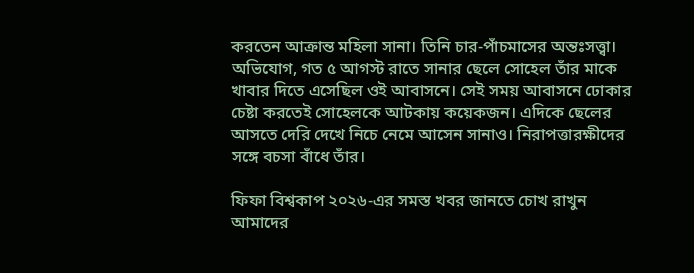করতেন আক্রান্ত মহিলা সানা। তিনি চার-পাঁচমাসের অন্তঃসত্ত্বা। অভিযোগ, গত ৫ আগস্ট রাতে সানার ছেলে সোহেল তাঁর মাকে খাবার দিতে এসেছিল ওই আবাসনে। সেই সময় আবাসনে ঢোকার চেষ্টা করতেই সোহেলকে আটকায় কয়েকজন। এদিকে ছেলের আসতে দেরি দেখে নিচে নেমে আসেন সানাও। নিরাপত্তারক্ষীদের সঙ্গে বচসা বাঁধে তাঁর।

ফিফা বিশ্বকাপ ২০২৬-এর সমস্ত খবর জানতে চোখ রাখুন আমাদের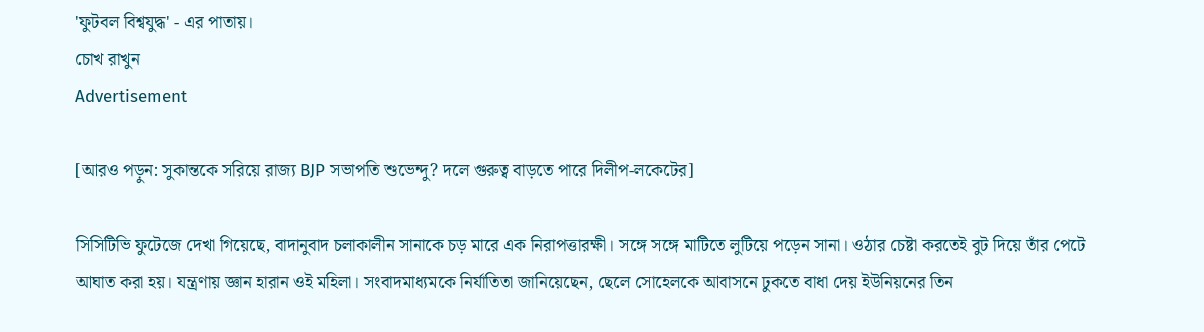'ফুটবল বিশ্বযুদ্ধ' - এর পাতায়।
চোখ রাখুন
Advertisement

[আরও পড়ুন: সুকান্তকে সরিয়ে রাজ্য BJP সভাপতি শুভেন্দু? দলে গুরুত্ব বাড়তে পারে দিলীপ-লকেটের]

সিসিটিভি ফুটেজে দেখা গিয়েছে, বাদানুবাদ চলাকালীন সানাকে চড় মারে এক নিরাপত্তারক্ষী। সঙ্গে সঙ্গে মাটিতে লুটিয়ে পড়েন সানা। ওঠার চেষ্টা করতেই বুট দিয়ে তাঁর পেটে আঘাত করা হয়। যন্ত্রণায় জ্ঞান হারান ওই মহিলা। সংবাদমাধ্যমকে নির্যাতিতা জানিয়েছেন, ছেলে সোহেলকে আবাসনে ঢুকতে বাধা দেয় ইউনিয়নের তিন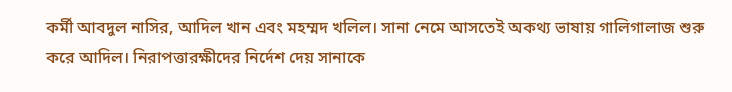কর্মী আবদুল নাসির, আদিল খান এবং মহম্মদ খলিল। সানা নেমে আসতেই অকথ্য ভাষায় গালিগালাজ শুরু করে আদিল। নিরাপত্তারক্ষীদের নির্দেশ দেয় সানাকে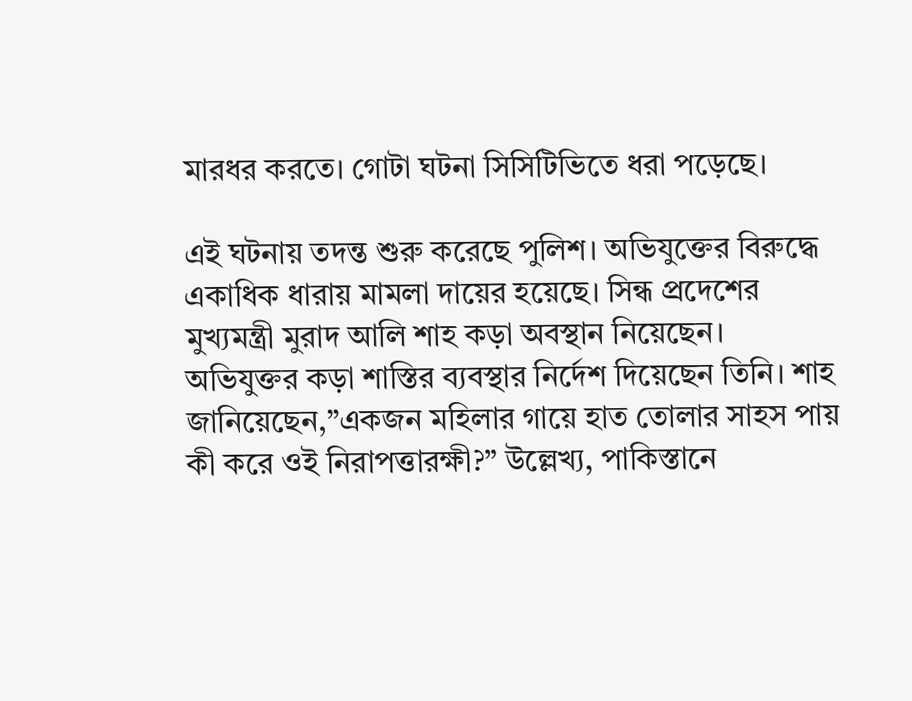মারধর করতে। গোটা ঘটনা সিসিটিভিতে ধরা পড়েছে।

এই ঘটনায় তদন্ত শুরু করেছে পুলিশ। অভিযুক্তের বিরুদ্ধে একাধিক ধারায় মামলা দায়ের হয়েছে। সিন্ধ প্রদেশের মুখ্যমন্ত্রী মুরাদ আলি শাহ কড়া অবস্থান নিয়েছেন। অভিযুক্তর কড়া শাস্তির ব্যবস্থার নির্দেশ দিয়েছেন তিনি। শাহ জানিয়েছেন,”একজন মহিলার গায়ে হাত তোলার সাহস পায় কী করে ওই নিরাপত্তারক্ষী?” উল্লেখ্য, পাকিস্তানে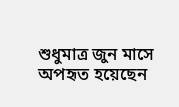শুধুমাত্র জুন মাসে অপহৃত হয়েছেন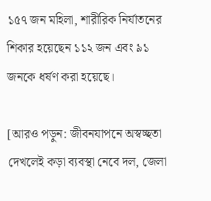১৫৭ জন মহিলা, শারীরিক নির্যাতনের শিকার হয়েছেন ১১২ জন এবং ৯১ জনকে ধর্ষণ করা হয়েছে।

[আরও পড়ুন: জীবনযাপনে অস্বচ্ছতা দেখলেই কড়া ব্যবস্থা নেবে দল, জেলা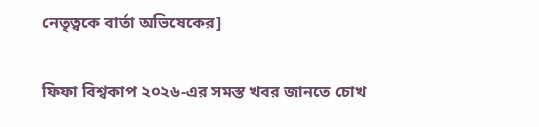নেতৃত্বকে বার্তা অভিষেকের]

ফিফা বিশ্বকাপ ২০২৬-এর সমস্ত খবর জানতে চোখ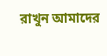রাখুন আমাদের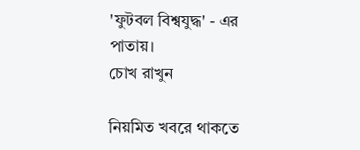'ফুটবল বিশ্বযুদ্ধ' - এর পাতায়।
চোখ রাখুন

নিয়মিত খবরে থাকতে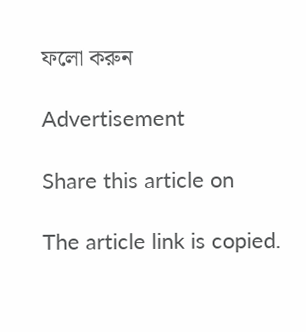ফলো করুন

Advertisement

Share this article on

The article link is copied.